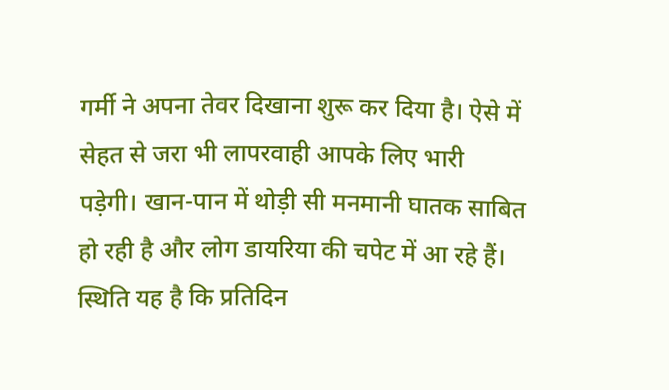गर्मी ने अपना तेवर दिखाना शुरू कर दिया है। ऐसे में सेहत से जरा भी लापरवाही आपके लिए भारी पड़ेगी। खान-पान में थोड़ी सी मनमानी घातक साबित हो रही है और लोग डायरिया की चपेट में आ रहे हैं। स्थिति यह है कि प्रतिदिन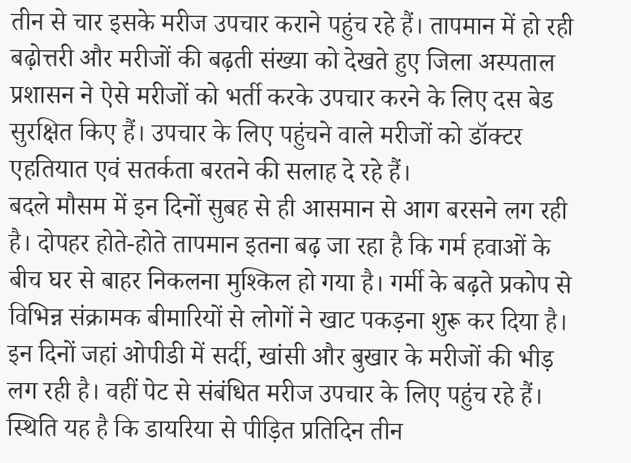तीन से चार इसके मरीज उपचार कराने पहुंच रहे हैं। तापमान में हो रही बढ़ोत्तरी और मरीजों की बढ़ती संख्या को देखते हुए जिला अस्पताल प्रशासन ने ऐसे मरीजों को भर्ती करके उपचार करने के लिए दस बेड सुरक्षित किए हैं। उपचार के लिए पहुंचने वाले मरीजों को डॉक्टर एहतियात एवं सतर्कता बरतने की सलाह दे रहे हैं।
बदले मौसम में इन दिनों सुबह से ही आसमान से आग बरसने लग रही है। दोपहर होते-होते तापमान इतना बढ़ जा रहा है कि गर्म हवाओं के बीच घर से बाहर निकलना मुश्किल हो गया है। गर्मी के बढ़ते प्रकोप से विभिन्न संक्रामक बीमारियों से लोगों ने खाट पकड़ना शुरू कर दिया है। इन दिनों जहां ओपीडी में सर्दी, खांसी और बुखार के मरीजों की भीड़ लग रही है। वहीं पेट से संबंधित मरीज उपचार के लिए पहुंच रहे हैं। स्थिति यह है कि डायरिया से पीड़ित प्रतिदिन तीन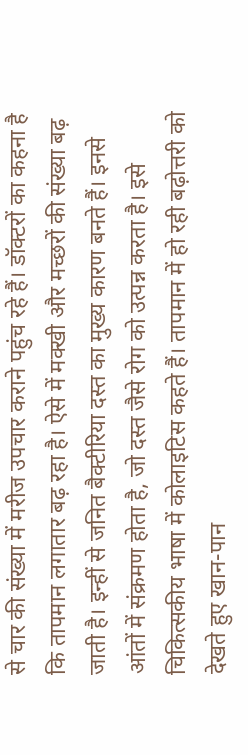से चार की संख्या में मरीज उपचार कराने पहुंच रहे हैं। डॉक्टरों का कहना है कि तापमान लगातार बढ़ रहा है। ऐसे में मक्खी और मच्छरों की संख्या बढ़ जाती है। इन्हीं से जनित बैक्टीरिया दस्त का मुख्य कारण बनते हैं। इनसे आंतों में संक्रमण होता है, जो दस्त जैसे रोग को उत्पन्न करता है। इसे चिकित्सकीय भाषा में कोलाइटिस कहते हैं। तापमान में हो रही बढ़ोत्तरी को देखते हुए खान-पान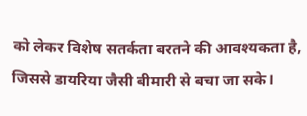को लेकर विशेष सतर्कता बरतने की आवश्यकता है, जिससे डायरिया जैसी बीमारी से बचा जा सके।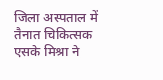जिला अस्पताल में तैनात चिकित्सक एसके मिश्रा ने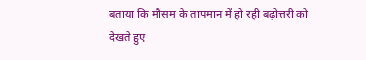बताया कि मौसम के तापमान में हो रही बढ़ोत्तरी को देखते हुए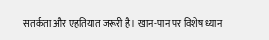सतर्कता और एहतियात जरूरी है। खान-पान पर विशेष ध्यान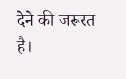देने की जरूरत है।